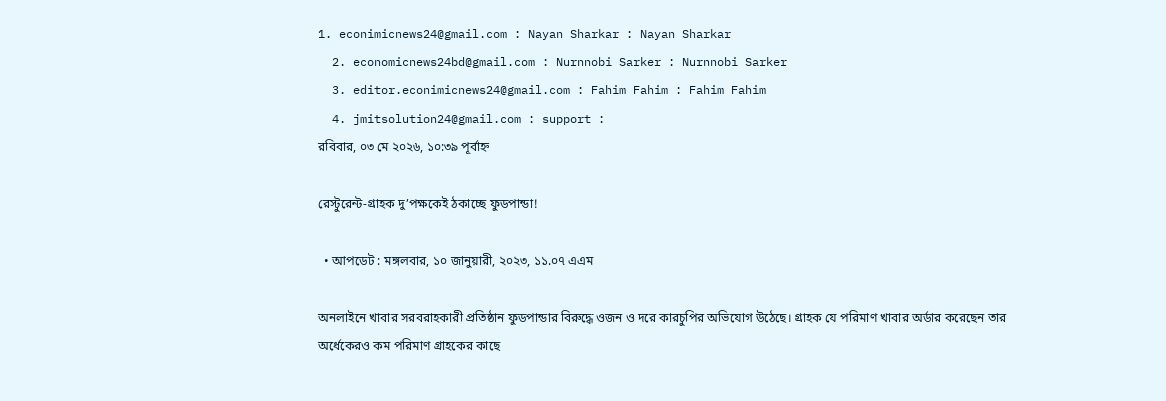1. econimicnews24@gmail.com : Nayan Sharkar : Nayan Sharkar
  2. economicnews24bd@gmail.com : Nurnnobi Sarker : Nurnnobi Sarker
  3. editor.econimicnews24@gmail.com : Fahim Fahim : Fahim Fahim
  4. jmitsolution24@gmail.com : support :
রবিবার, ০৩ মে ২০২৬, ১০:৩৯ পূর্বাহ্ন

রেস্টুরেন্ট-গ্রাহক দু’পক্ষকেই ঠকাচ্ছে ফুডপান্ডা!

  • আপডেট : মঙ্গলবার, ১০ জানুয়ারী, ২০২৩, ১১.০৭ এএম

অনলাইনে খাবার সরবরাহকারী প্রতিষ্ঠান ফুডপান্ডার বিরুদ্ধে ওজন ও দরে কারচুপির অভিযোগ উঠেছে। গ্রাহক যে পরিমাণ খাবার অর্ডার করেছেন তার অর্ধেকেরও কম পরিমাণ গ্রাহকের কাছে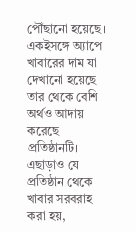পৌঁছানো হয়েছে। একইসঙ্গে অ্যাপে খাবারের দাম যা দেখানো হয়েছে তার থেকে বেশি অর্থও আদায় করেছে প্রতিষ্ঠানটি। এছাড়াও যে প্রতিষ্ঠান থেকে খাবার সরবরাহ করা হয়,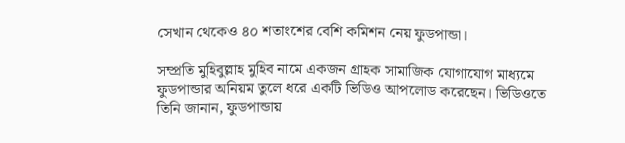সেখান থেকেও ৪০ শতাংশের বেশি কমিশন নেয় ফুডপান্ডা।

সম্প্রতি মুহিবুল্লাহ মুহিব নামে একজন গ্রাহক সামাজিক যোগাযোগ মাধ্যমে ফুডপান্ডার অনিয়ম তুলে ধরে একটি ভিডিও আপলোড করেছেন। ভিডিওতে তিনি জানান, ফুডপান্ডায়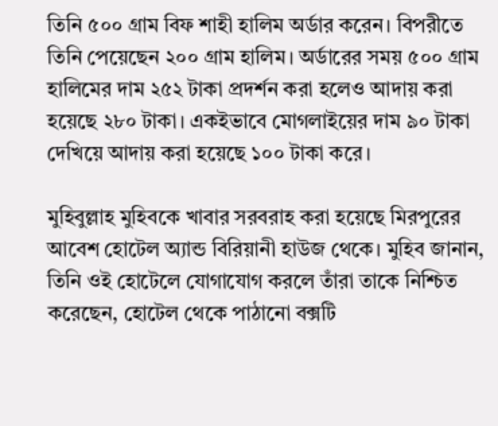তিনি ৫০০ গ্রাম বিফ শাহী হালিম অর্ডার করেন। বিপরীতে তিনি পেয়েছেন ২০০ গ্রাম হালিম। অর্ডারের সময় ৫০০ গ্রাম হালিমের দাম ২৫২ টাকা প্রদর্শন করা হলেও আদায় করা হয়েছে ২৮০ টাকা। একইভাবে মোগলাইয়ের দাম ৯০ টাকা দেখিয়ে আদায় করা হয়েছে ১০০ টাকা করে।

মুহিবুল্লাহ মুহিবকে খাবার সরবরাহ করা হয়েছে মিরপুরের আবেশ হোটেল অ্যান্ড বিরিয়ানী হাউজ থেকে। মুহিব জানান, তিনি ওই হোটেলে যোগাযোগ করলে তাঁরা তাকে নিশ্চিত করেছেন, হোটেল থেকে পাঠানো বক্সটি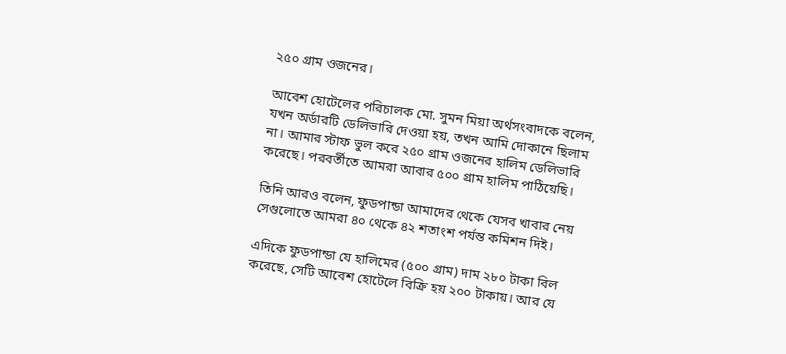২৫০ গ্রাম ওজনের।

আবেশ হোটেলের পরিচালক মো. সুমন মিয়া অর্থসংবাদকে বলেন, যখন অর্ডারটি ডেলিভারি দেওয়া হয়, তখন আমি দোকানে ছিলাম না। আমার স্টাফ ভুল করে ২৫০ গ্রাম ওজনের হালিম ডেলিভারি করেছে। পরবর্তীতে আমরা আবার ৫০০ গ্রাম হালিম পাঠিয়েছি।

তিনি আরও বলেন, ফুডপান্ডা আমাদের থেকে যেসব খাবার নেয় সেগুলোতে আমরা ৪০ থেকে ৪২ শতাংশ পর্যন্ত কমিশন দিই।

এদিকে ফুডপান্ডা যে হালিমের (৫০০ গ্রাম) দাম ২৮০ টাকা বিল করেছে, সেটি আবেশ হোটেলে বিক্রি হয় ২০০ টাকায়। আর যে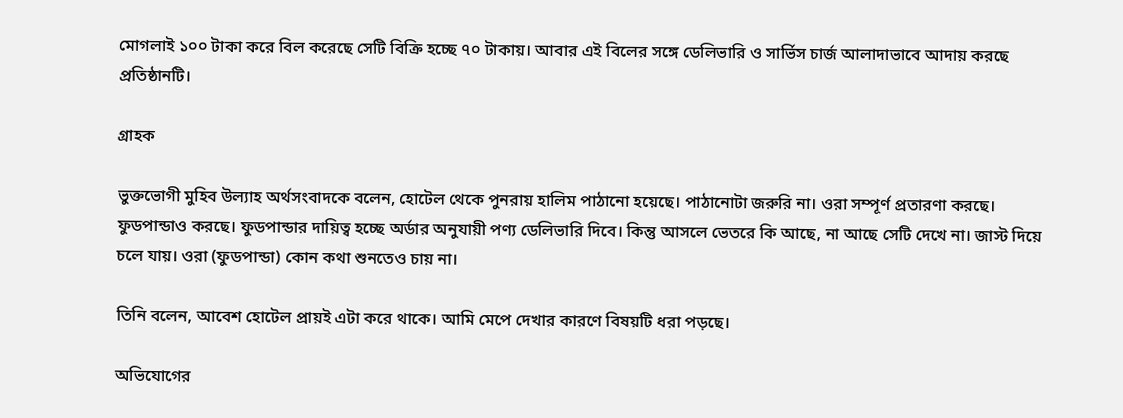মোগলাই ১০০ টাকা করে বিল করেছে সেটি বিক্রি হচ্ছে ৭০ টাকায়। আবার এই বিলের সঙ্গে ডেলিভারি ও সার্ভিস চার্জ আলাদাভাবে আদায় করছে প্রতিষ্ঠানটি।

গ্রাহক

ভুক্তভোগী মুহিব উল্যাহ অর্থসংবাদকে বলেন, হোটেল থেকে পুনরায় হালিম পাঠানো হয়েছে। পাঠানোটা জরুরি না। ওরা সম্পূর্ণ প্রতারণা করছে। ফুডপান্ডাও করছে। ফুডপান্ডার দায়িত্ব হচ্ছে অর্ডার অনুযায়ী পণ্য ডেলিভারি দিবে। কিন্তু আসলে ভেতরে কি আছে, না আছে সেটি দেখে না। জাস্ট দিয়ে চলে যায়। ওরা (ফুডপান্ডা) কোন কথা শুনতেও চায় না।

তিনি বলেন, আবেশ হোটেল প্রায়ই এটা করে থাকে। আমি মেপে দেখার কারণে বিষয়টি ধরা পড়ছে।

অভিযোগের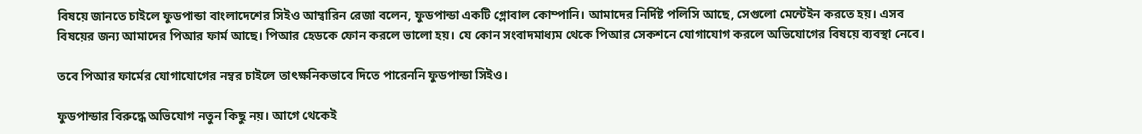বিষয়ে জানতে চাইলে ফুডপান্ডা বাংলাদেশের সিইও আম্বারিন রেজা বলেন, ফুডপান্ডা একটি গ্লোবাল কোম্পানি। আমাদের নির্দিষ্ট পলিসি আছে, সেগুলো মেন্টেইন করতে হয়। এসব বিষয়ের জন্য আমাদের পিআর ফার্ম আছে। পিআর হেডকে ফোন করলে ভালো হয়। যে কোন সংবাদমাধ্যম থেকে পিআর সেকশনে যোগাযোগ করলে অভিযোগের বিষয়ে ব্যবস্থা নেবে।

তবে পিআর ফার্মের যোগাযোগের নম্বর চাইলে তাৎক্ষনিকভাবে দিতে পারেননি ফুডপান্ডা সিইও।

ফুডপান্ডার বিরুদ্ধে অভিযোগ নতুন কিছু নয়। আগে থেকেই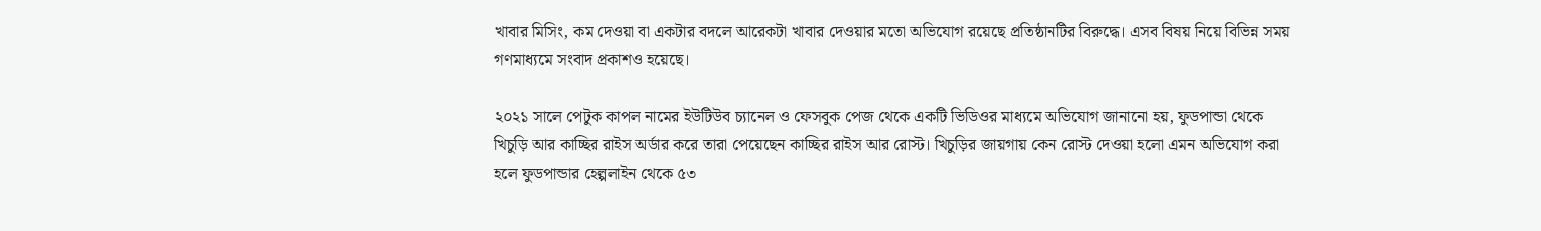খাবার মিসিং, কম দেওয়া বা একটার বদলে আরেকটা খাবার দেওয়ার মতো অভিযোগ রয়েছে প্রতিষ্ঠানটির বিরুদ্ধে। এসব বিষয় নিয়ে বিভিন্ন সময় গণমাধ্যমে সংবাদ প্রকাশও হয়েছে।

২০২১ সালে পেটুক কাপল নামের ইউটিউব চ্যানেল ও ফেসবুক পেজ থেকে একটি ভিডিওর মাধ্যমে অভিযোগ জানানো হয়, ফুডপান্ডা থেকে খিচুড়ি আর কাচ্ছির রাইস অর্ডার করে তারা পেয়েছেন কাচ্ছির রাইস আর রোস্ট। খিচুড়ির জায়গায় কেন রোস্ট দেওয়া হলো এমন অভিযোগ করা হলে ফুডপান্ডার হেল্পলাইন থেকে ৫৩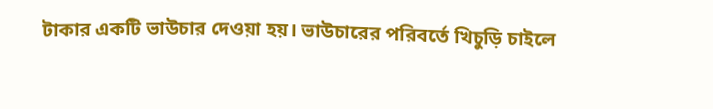টাকার একটি ভাউচার দেওয়া হয়। ভাউচারের পরিবর্তে খিচুড়ি চাইলে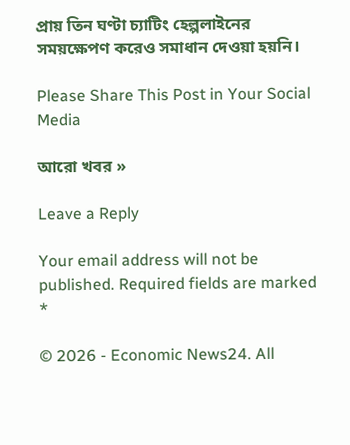প্রায় তিন ঘণ্টা চ্যাটিং হেল্পলাইনের সময়ক্ষেপণ করেও সমাধান দেওয়া হয়নি।

Please Share This Post in Your Social Media

আরো খবর »

Leave a Reply

Your email address will not be published. Required fields are marked *

© 2026 - Economic News24. All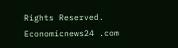Rights Reserved.
Economicnews24 .com